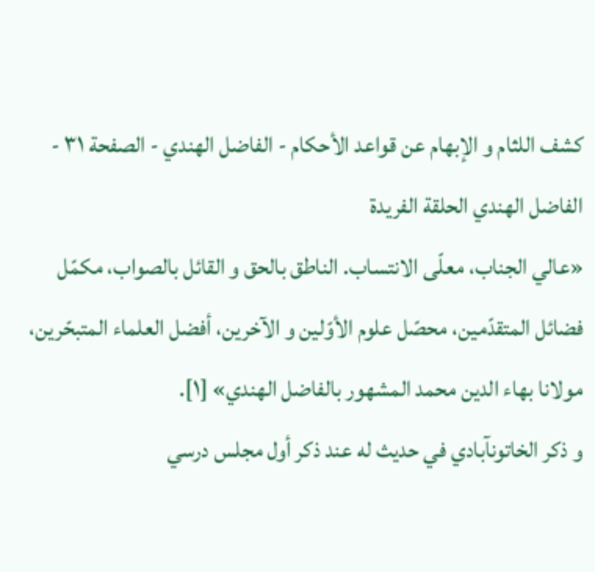كشف اللثام و الإبهام عن قواعد الأحكام - الفاضل الهندي - الصفحة ٣١ - الفاضل الهندي الحلقة الفريدة
«عالي الجناب، معلّى الانتساب. الناطق بالحق و القائل بالصواب، مكمّل فضائل المتقدّمين، محصّل علوم الأوّلين و الآخرين، أفضل العلماء المتبحّرين، مولانا بهاء الدين محمد المشهور بالفاضل الهندي» [١].
و ذكر الخاتونآبادي في حديث له عند ذكر أول مجلس درسي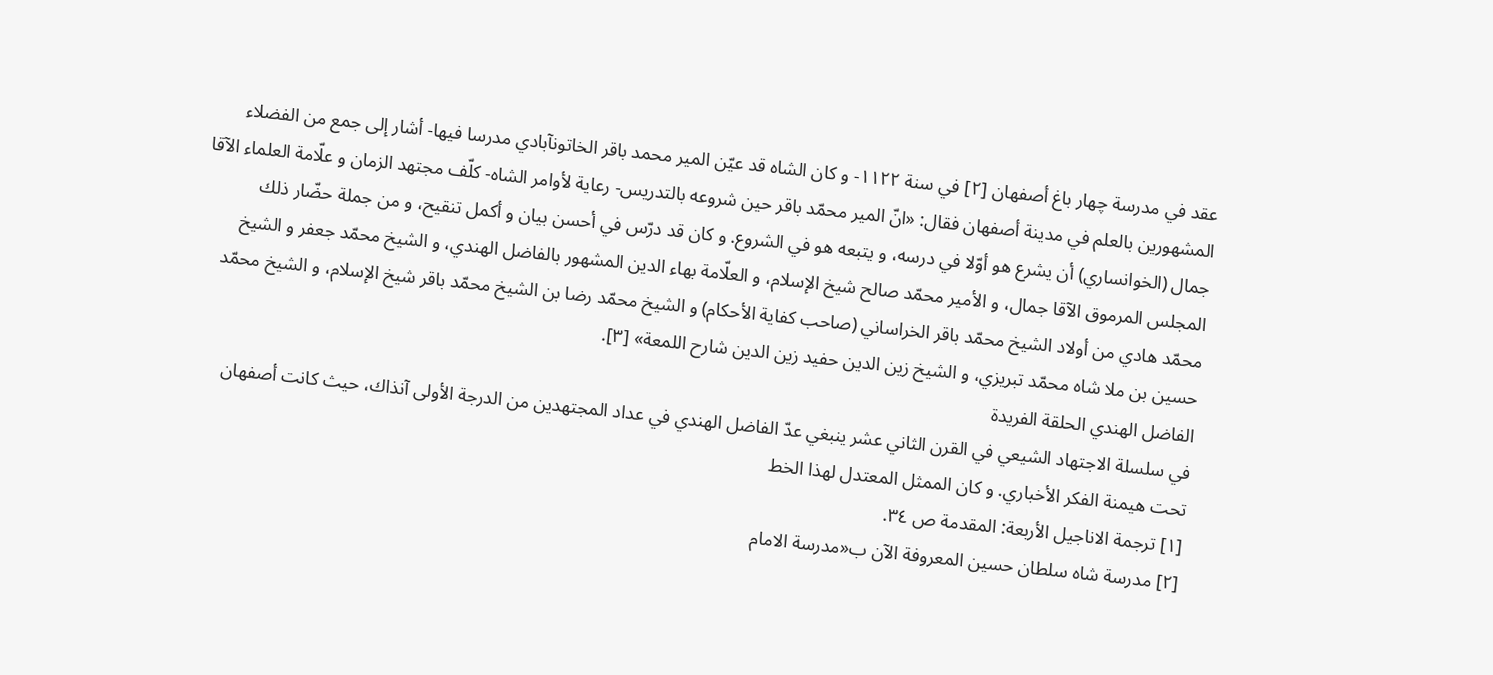عقد في مدرسة چهار باغ أصفهان [٢] في سنة ١١٢٢- و كان الشاه قد عيّن المير محمد باقر الخاتونآبادي مدرسا فيها- أشار إلى جمع من الفضلاء المشهورين بالعلم في مدينة أصفهان فقال: «انّ المير محمّد باقر حين شروعه بالتدريس- رعاية لأوامر الشاه- كلّف مجتهد الزمان و علّامة العلماء الآقا جمال (الخوانساري) أن يشرع هو أوّلا في درسه، و يتبعه هو في الشروع. و كان قد درّس في أحسن بيان و أكمل تنقيح، و من جملة حضّار ذلك المجلس المرموق الآقا جمال، و الأمير محمّد صالح شيخ الإسلام، و العلّامة بهاء الدين المشهور بالفاضل الهندي، و الشيخ محمّد جعفر و الشيخ محمّد هادي من أولاد الشيخ محمّد باقر الخراساني (صاحب كفاية الأحكام) و الشيخ محمّد رضا بن الشيخ محمّد باقر شيخ الإسلام، و الشيخ محمّد حسين بن ملا شاه محمّد تبريزي، و الشيخ زين الدين حفيد زين الدين شارح اللمعة» [٣].
الفاضل الهندي الحلقة الفريدة
في سلسلة الاجتهاد الشيعي في القرن الثاني عشر ينبغي عدّ الفاضل الهندي في عداد المجتهدين من الدرجة الأولى آنذاك، حيث كانت أصفهان تحت هيمنة الفكر الأخباري. و كان الممثل المعتدل لهذا الخط
[١] ترجمة الاناجيل الأربعة: المقدمة ص ٣٤.
[٢] مدرسة شاه سلطان حسين المعروفة الآن ب«مدرسة الامام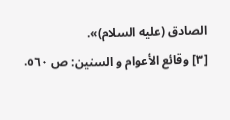الصادق (عليه السلام)».
[٣] وقائع الأعوام و السنين: ص ٥٦٠.